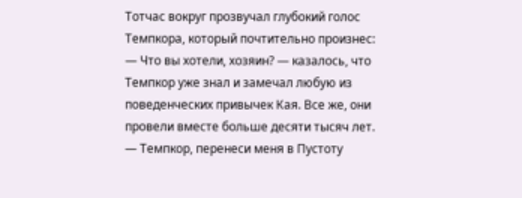Тотчас вокруг прозвучал глубокий голос Темпкора, который почтительно произнес:
— Что вы хотели, хозяин? — казалось, что Темпкор уже знал и замечал любую из поведенческих привычек Кая. Все же, они провели вместе больше десяти тысяч лет.
— Темпкор, перенеси меня в Пустоту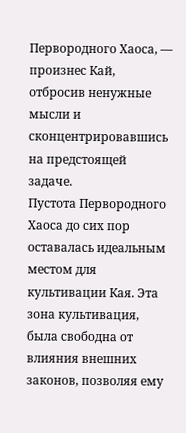Первородного Хаоса, — произнес Кай, отбросив ненужные мысли и сконцентрировавшись на предстоящей задаче.
Пустота Первородного Хаоса до сих пор оставалась идеальным местом для культивации Кая. Эта зона культивация, была свободна от влияния внешних законов, позволяя ему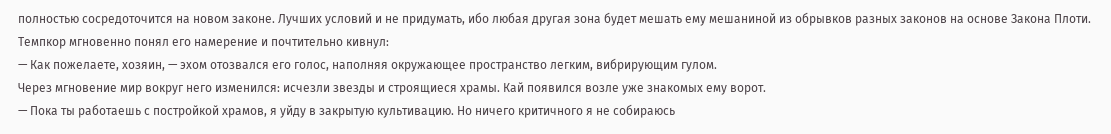полностью сосредоточится на новом законе. Лучших условий и не придумать, ибо любая другая зона будет мешать ему мешаниной из обрывков разных законов на основе Закона Плоти.
Темпкор мгновенно понял его намерение и почтительно кивнул:
— Как пожелаете, хозяин, — эхом отозвался его голос, наполняя окружающее пространство легким, вибрирующим гулом.
Через мгновение мир вокруг него изменился: исчезли звезды и строящиеся храмы. Кай появился возле уже знакомых ему ворот.
— Пока ты работаешь с постройкой храмов, я уйду в закрытую культивацию. Но ничего критичного я не собираюсь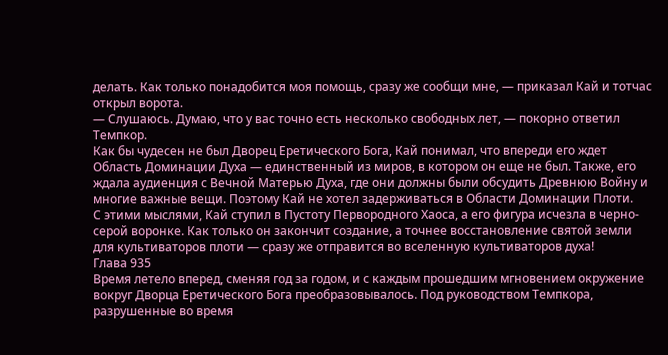делать. Как только понадобится моя помощь, сразу же сообщи мне, — приказал Кай и тотчас открыл ворота.
— Слушаюсь. Думаю, что у вас точно есть несколько свободных лет, — покорно ответил Темпкор.
Как бы чудесен не был Дворец Еретического Бога, Кай понимал, что впереди его ждет Область Доминации Духа — единственный из миров, в котором он еще не был. Также, его ждала аудиенция с Вечной Матерью Духа, где они должны были обсудить Древнюю Войну и многие важные вещи. Поэтому Кай не хотел задерживаться в Области Доминации Плоти.
С этими мыслями, Кай ступил в Пустоту Первородного Хаоса, а его фигура исчезла в черно-серой воронке. Как только он закончит создание, а точнее восстановление святой земли для культиваторов плоти — сразу же отправится во вселенную культиваторов духа!
Глава 935
Время летело вперед, сменяя год за годом, и с каждым прошедшим мгновением окружение вокруг Дворца Еретического Бога преобразовывалось. Под руководством Темпкора, разрушенные во время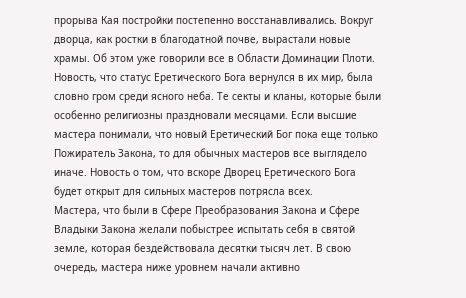прорыва Кая постройки постепенно восстанавливались. Вокруг дворца, как ростки в благодатной почве, вырастали новые храмы. Об этом уже говорили все в Области Доминации Плоти.
Новость, что статус Еретического Бога вернулся в их мир, была словно гром среди ясного неба. Те секты и кланы, которые были особенно религиозны праздновали месяцами. Если высшие мастера понимали, что новый Еретический Бог пока еще только Пожиратель Закона, то для обычных мастеров все выглядело иначе. Новость о том, что вскоре Дворец Еретического Бога будет открыт для сильных мастеров потрясла всех.
Мастера, что были в Сфере Преобразования Закона и Сфере Владыки Закона желали побыстрее испытать себя в святой земле, которая бездействовала десятки тысяч лет. В свою очередь, мастера ниже уровнем начали активно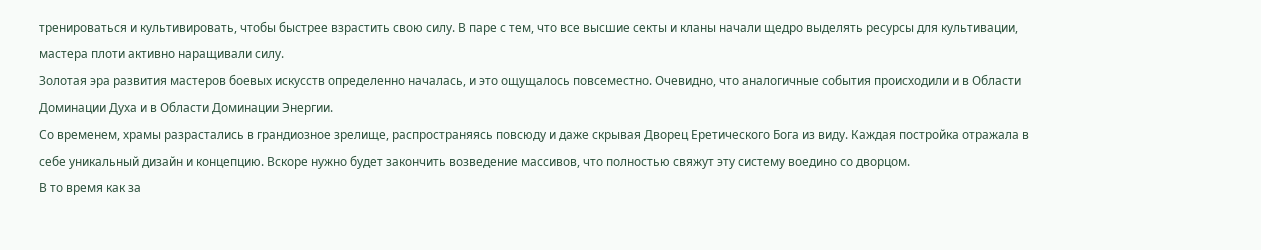тренироваться и культивировать, чтобы быстрее взрастить свою силу. В паре с тем, что все высшие секты и кланы начали щедро выделять ресурсы для культивации, мастера плоти активно наращивали силу.
Золотая эра развития мастеров боевых искусств определенно началась, и это ощущалось повсеместно. Очевидно, что аналогичные события происходили и в Области Доминации Духа и в Области Доминации Энергии.
Со временем, храмы разрастались в грандиозное зрелище, распространяясь повсюду и даже скрывая Дворец Еретического Бога из виду. Каждая постройка отражала в себе уникальный дизайн и концепцию. Вскоре нужно будет закончить возведение массивов, что полностью свяжут эту систему воедино со дворцом.
В то время как за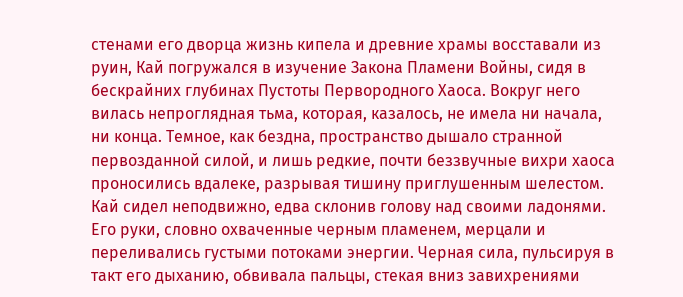стенами его дворца жизнь кипела и древние храмы восставали из руин, Кай погружался в изучение Закона Пламени Войны, сидя в бескрайних глубинах Пустоты Первородного Хаоса. Вокруг него вилась непроглядная тьма, которая, казалось, не имела ни начала, ни конца. Темное, как бездна, пространство дышало странной первозданной силой, и лишь редкие, почти беззвучные вихри хаоса проносились вдалеке, разрывая тишину приглушенным шелестом.
Кай сидел неподвижно, едва склонив голову над своими ладонями. Его руки, словно охваченные черным пламенем, мерцали и переливались густыми потоками энергии. Черная сила, пульсируя в такт его дыханию, обвивала пальцы, стекая вниз завихрениями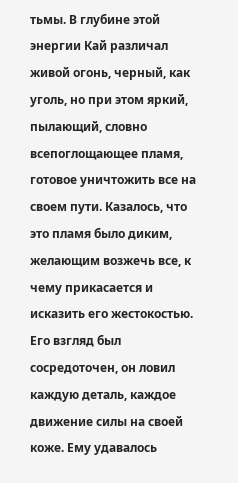тьмы. В глубине этой энергии Кай различал живой огонь, черный, как уголь, но при этом яркий, пылающий, словно всепоглощающее пламя, готовое уничтожить все на своем пути. Казалось, что это пламя было диким, желающим возжечь все, к чему прикасается и исказить его жестокостью.
Его взгляд был сосредоточен, он ловил каждую деталь, каждое движение силы на своей коже. Ему удавалось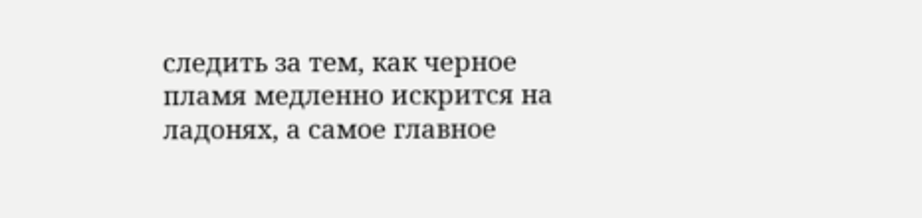следить за тем, как черное пламя медленно искрится на ладонях, а самое главное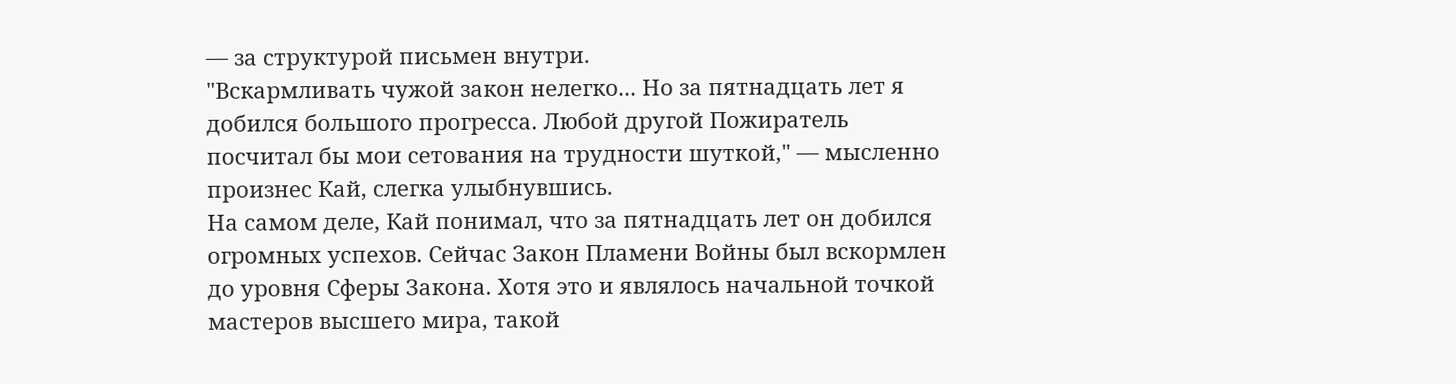— за структурой письмен внутри.
"Вскармливать чужой закон нелегко... Но за пятнадцать лет я добился большого прогресса. Любой другой Пожиратель посчитал бы мои сетования на трудности шуткой," — мысленно произнес Кай, слегка улыбнувшись.
На самом деле, Кай понимал, что за пятнадцать лет он добился огромных успехов. Сейчас Закон Пламени Войны был вскормлен до уровня Сферы Закона. Хотя это и являлось начальной точкой мастеров высшего мира, такой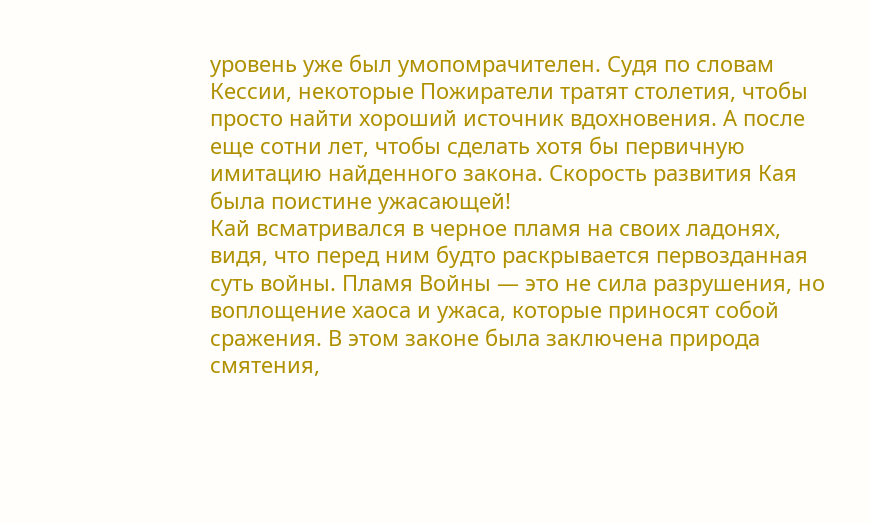уровень уже был умопомрачителен. Судя по словам Кессии, некоторые Пожиратели тратят столетия, чтобы просто найти хороший источник вдохновения. А после еще сотни лет, чтобы сделать хотя бы первичную имитацию найденного закона. Скорость развития Кая была поистине ужасающей!
Кай всматривался в черное пламя на своих ладонях, видя, что перед ним будто раскрывается первозданная суть войны. Пламя Войны — это не сила разрушения, но воплощение хаоса и ужаса, которые приносят собой сражения. В этом законе была заключена природа смятения,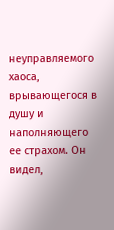неуправляемого хаоса, врывающегося в душу и наполняющего ее страхом. Он видел,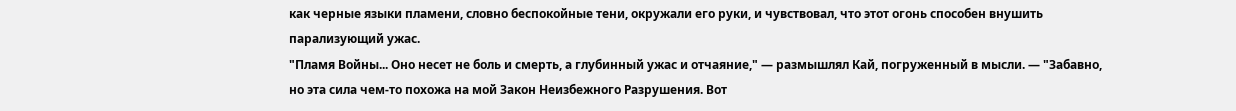как черные языки пламени, словно беспокойные тени, окружали его руки, и чувствовал, что этот огонь способен внушить парализующий ужас.
"Пламя Войны... Оно несет не боль и смерть, а глубинный ужас и отчаяние," — размышлял Кай, погруженный в мысли. — "Забавно, но эта сила чем-то похожа на мой Закон Неизбежного Разрушения. Вот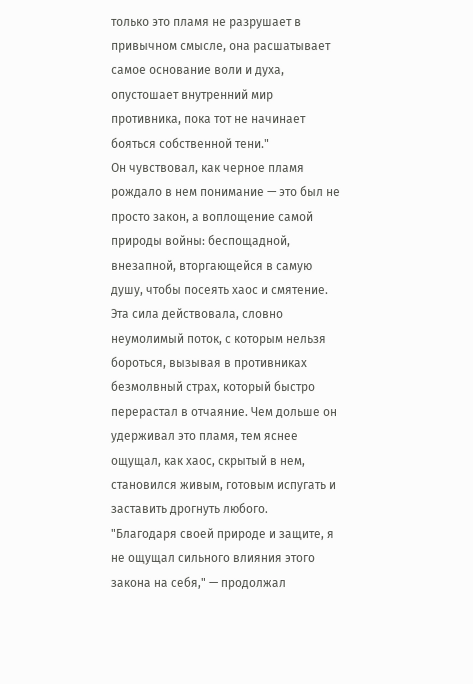только это пламя не разрушает в привычном смысле, она расшатывает самое основание воли и духа, опустошает внутренний мир противника, пока тот не начинает бояться собственной тени."
Он чувствовал, как черное пламя рождало в нем понимание — это был не просто закон, а воплощение самой природы войны: беспощадной, внезапной, вторгающейся в самую душу, чтобы посеять хаос и смятение. Эта сила действовала, словно неумолимый поток, с которым нельзя бороться, вызывая в противниках безмолвный страх, который быстро перерастал в отчаяние. Чем дольше он удерживал это пламя, тем яснее ощущал, как хаос, скрытый в нем, становился живым, готовым испугать и заставить дрогнуть любого.
"Благодаря своей природе и защите, я не ощущал сильного влияния этого закона на себя," — продолжал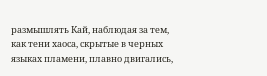размышлять Кай, наблюдая за тем, как тени хаоса, скрытые в черных языках пламени, плавно двигались,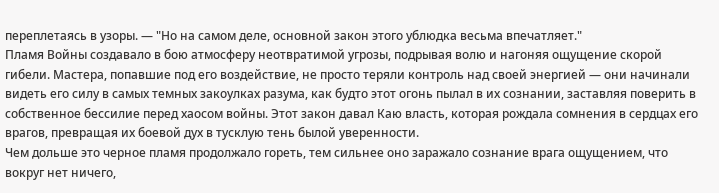переплетаясь в узоры. — "Но на самом деле, основной закон этого ублюдка весьма впечатляет."
Пламя Войны создавало в бою атмосферу неотвратимой угрозы, подрывая волю и нагоняя ощущение скорой гибели. Мастера, попавшие под его воздействие, не просто теряли контроль над своей энергией — они начинали видеть его силу в самых темных закоулках разума, как будто этот огонь пылал в их сознании, заставляя поверить в собственное бессилие перед хаосом войны. Этот закон давал Каю власть, которая рождала сомнения в сердцах его врагов, превращая их боевой дух в тусклую тень былой уверенности.
Чем дольше это черное пламя продолжало гореть, тем сильнее оно заражало сознание врага ощущением, что вокруг нет ничего,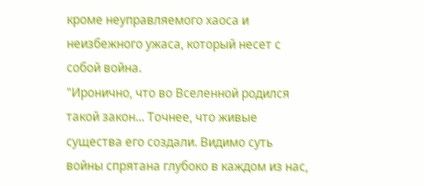кроме неуправляемого хаоса и неизбежного ужаса, который несет с собой война.
"Иронично, что во Вселенной родился такой закон... Точнее, что живые существа его создали. Видимо суть войны спрятана глубоко в каждом из нас,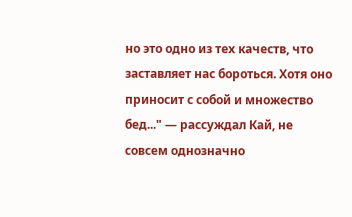но это одно из тех качеств, что заставляет нас бороться. Хотя оно приносит с собой и множество бед..." — рассуждал Кай, не совсем однозначно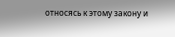относясь к этому закону и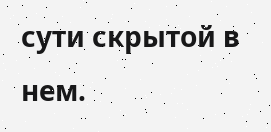сути скрытой в нем.